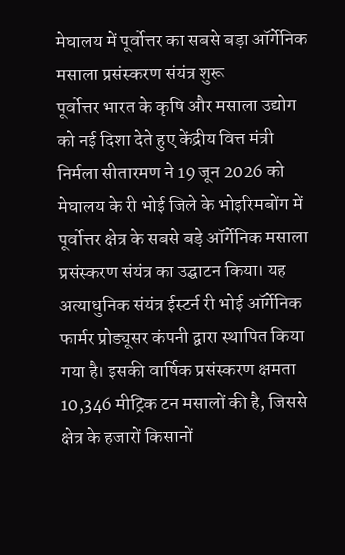मेघालय में पूर्वोत्तर का सबसे बड़ा ऑर्गेनिक मसाला प्रसंस्करण संयंत्र शुरू
पूर्वोत्तर भारत के कृषि और मसाला उद्योग को नई दिशा देते हुए केंद्रीय वित्त मंत्री निर्मला सीतारमण ने 19 जून 2026 को मेघालय के री भोई जिले के भोइरिमबोंग में पूर्वोत्तर क्षेत्र के सबसे बड़े ऑर्गेनिक मसाला प्रसंस्करण संयंत्र का उद्घाटन किया। यह अत्याधुनिक संयंत्र ईस्टर्न री भोई ऑर्गेनिक फार्मर प्रोड्यूसर कंपनी द्वारा स्थापित किया गया है। इसकी वार्षिक प्रसंस्करण क्षमता 10,346 मीट्रिक टन मसालों की है, जिससे क्षेत्र के हजारों किसानों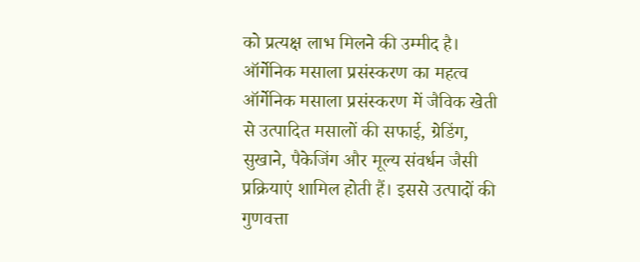को प्रत्यक्ष लाभ मिलने की उम्मीद है।
ऑर्गेनिक मसाला प्रसंस्करण का महत्व
ऑर्गेनिक मसाला प्रसंस्करण में जैविक खेती से उत्पादित मसालों की सफाई, ग्रेडिंग, सुखाने, पैकेजिंग और मूल्य संवर्धन जैसी प्रक्रियाएं शामिल होती हैं। इससे उत्पादों की गुणवत्ता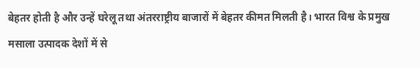बेहतर होती है और उन्हें घरेलू तथा अंतरराष्ट्रीय बाजारों में बेहतर कीमत मिलती है। भारत विश्व के प्रमुख मसाला उत्पादक देशों में से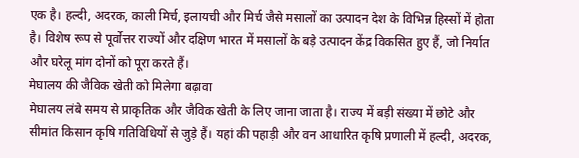एक है। हल्दी, अदरक, काली मिर्च, इलायची और मिर्च जैसे मसालों का उत्पादन देश के विभिन्न हिस्सों में होता है। विशेष रूप से पूर्वोत्तर राज्यों और दक्षिण भारत में मसालों के बड़े उत्पादन केंद्र विकसित हुए हैं, जो निर्यात और घरेलू मांग दोनों को पूरा करते हैं।
मेघालय की जैविक खेती को मिलेगा बढ़ावा
मेघालय लंबे समय से प्राकृतिक और जैविक खेती के लिए जाना जाता है। राज्य में बड़ी संख्या में छोटे और सीमांत किसान कृषि गतिविधियों से जुड़े हैं। यहां की पहाड़ी और वन आधारित कृषि प्रणाली में हल्दी, अदरक,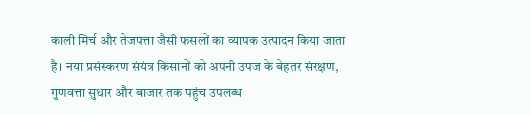काली मिर्च और तेजपत्ता जैसी फसलों का व्यापक उत्पादन किया जाता है। नया प्रसंस्करण संयंत्र किसानों को अपनी उपज के बेहतर संरक्षण, गुणवत्ता सुधार और बाजार तक पहुंच उपलब्ध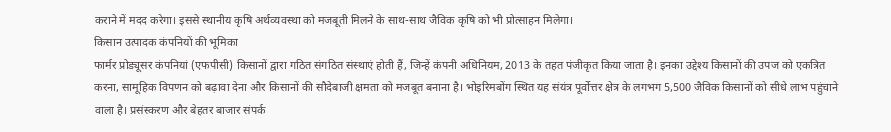कराने में मदद करेगा। इससे स्थानीय कृषि अर्थव्यवस्था को मजबूती मिलने के साथ-साथ जैविक कृषि को भी प्रोत्साहन मिलेगा।
किसान उत्पादक कंपनियों की भूमिका
फार्मर प्रोड्यूसर कंपनियां (एफपीसी) किसानों द्वारा गठित संगठित संस्थाएं होती हैं, जिन्हें कंपनी अधिनियम, 2013 के तहत पंजीकृत किया जाता है। इनका उद्देश्य किसानों की उपज को एकत्रित करना, सामूहिक विपणन को बढ़ावा देना और किसानों की सौदेबाजी क्षमता को मजबूत बनाना है। भोइरिमबोंग स्थित यह संयंत्र पूर्वोत्तर क्षेत्र के लगभग 5,500 जैविक किसानों को सीधे लाभ पहुंचाने वाला है। प्रसंस्करण और बेहतर बाजार संपर्क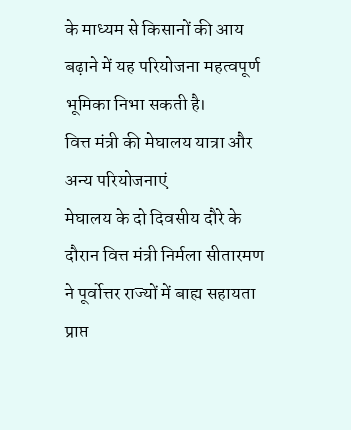के माध्यम से किसानों की आय बढ़ाने में यह परियोजना महत्वपूर्ण भूमिका निभा सकती है।
वित्त मंत्री की मेघालय यात्रा और अन्य परियोजनाएं
मेघालय के दो दिवसीय दौरे के दौरान वित्त मंत्री निर्मला सीतारमण ने पूर्वोत्तर राज्यों में बाह्य सहायता प्राप्त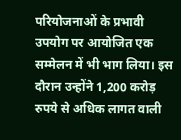परियोजनाओं के प्रभावी उपयोग पर आयोजित एक सम्मेलन में भी भाग लिया। इस दौरान उन्होंने 1,200 करोड़ रुपये से अधिक लागत वाली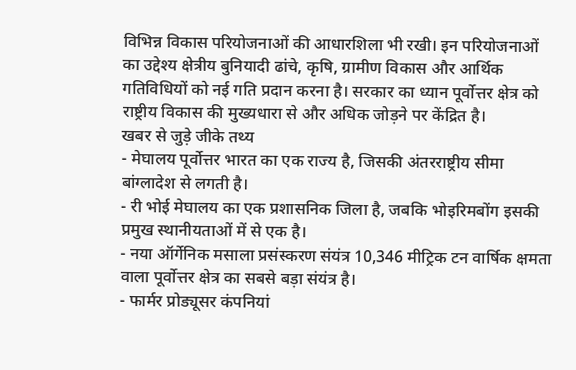विभिन्न विकास परियोजनाओं की आधारशिला भी रखी। इन परियोजनाओं का उद्देश्य क्षेत्रीय बुनियादी ढांचे, कृषि, ग्रामीण विकास और आर्थिक गतिविधियों को नई गति प्रदान करना है। सरकार का ध्यान पूर्वोत्तर क्षेत्र को राष्ट्रीय विकास की मुख्यधारा से और अधिक जोड़ने पर केंद्रित है।
खबर से जुड़े जीके तथ्य
- मेघालय पूर्वोत्तर भारत का एक राज्य है, जिसकी अंतरराष्ट्रीय सीमा बांग्लादेश से लगती है।
- री भोई मेघालय का एक प्रशासनिक जिला है, जबकि भोइरिमबोंग इसकी प्रमुख स्थानीयताओं में से एक है।
- नया ऑर्गेनिक मसाला प्रसंस्करण संयंत्र 10,346 मीट्रिक टन वार्षिक क्षमता वाला पूर्वोत्तर क्षेत्र का सबसे बड़ा संयंत्र है।
- फार्मर प्रोड्यूसर कंपनियां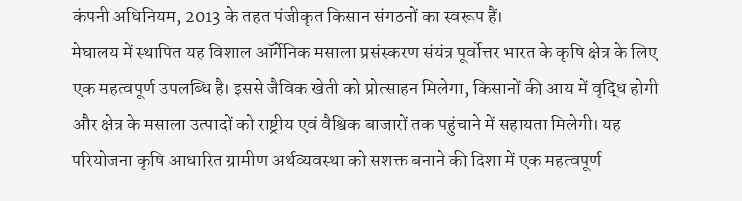कंपनी अधिनियम, 2013 के तहत पंजीकृत किसान संगठनों का स्वरूप हैं।
मेघालय में स्थापित यह विशाल ऑर्गेनिक मसाला प्रसंस्करण संयंत्र पूर्वोत्तर भारत के कृषि क्षेत्र के लिए एक महत्वपूर्ण उपलब्धि है। इससे जैविक खेती को प्रोत्साहन मिलेगा, किसानों की आय में वृद्धि होगी और क्षेत्र के मसाला उत्पादों को राष्ट्रीय एवं वैश्विक बाजारों तक पहुंचाने में सहायता मिलेगी। यह परियोजना कृषि आधारित ग्रामीण अर्थव्यवस्था को सशक्त बनाने की दिशा में एक महत्वपूर्ण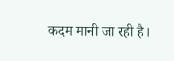कदम मानी जा रही है।